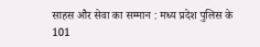साहस और सेवा का सम्मान : मध्य प्रदेश पुलिस के 101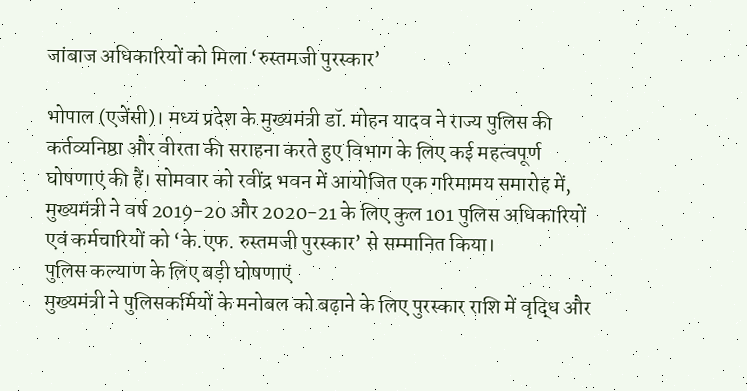जांबाज अधिकारियों को मिला ‘रुस्तमजी पुरस्कार’

भोपाल (एजेंसी)। मध्य प्रदेश के मुख्यमंत्री डॉ. मोहन यादव ने राज्य पुलिस की कर्तव्यनिष्ठा और वीरता की सराहना करते हुए विभाग के लिए कई महत्वपूर्ण घोषणाएं की हैं। सोमवार को रवींद्र भवन में आयोजित एक गरिमामय समारोह में, मुख्यमंत्री ने वर्ष 2019-20 और 2020-21 के लिए कुल 101 पुलिस अधिकारियों एवं कर्मचारियों को ‘के.एफ. रुस्तमजी पुरस्कार’ से सम्मानित किया।
पुलिस कल्याण के लिए बड़ी घोषणाएं
मुख्यमंत्री ने पुलिसकर्मियों के मनोबल को बढ़ाने के लिए पुरस्कार राशि में वृद्धि और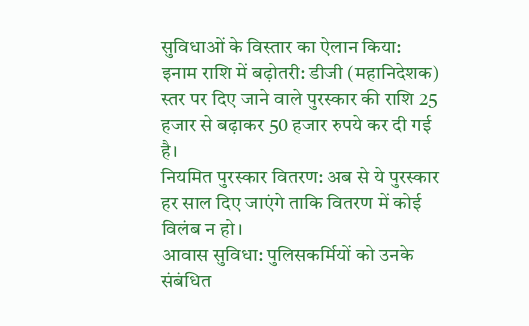सुविधाओं के विस्तार का ऐलान किया:
इनाम राशि में बढ़ोतरी: डीजी (महानिदेशक) स्तर पर दिए जाने वाले पुरस्कार की राशि 25 हजार से बढ़ाकर 50 हजार रुपये कर दी गई है।
नियमित पुरस्कार वितरण: अब से ये पुरस्कार हर साल दिए जाएंगे ताकि वितरण में कोई विलंब न हो।
आवास सुविधा: पुलिसकर्मियों को उनके संबंधित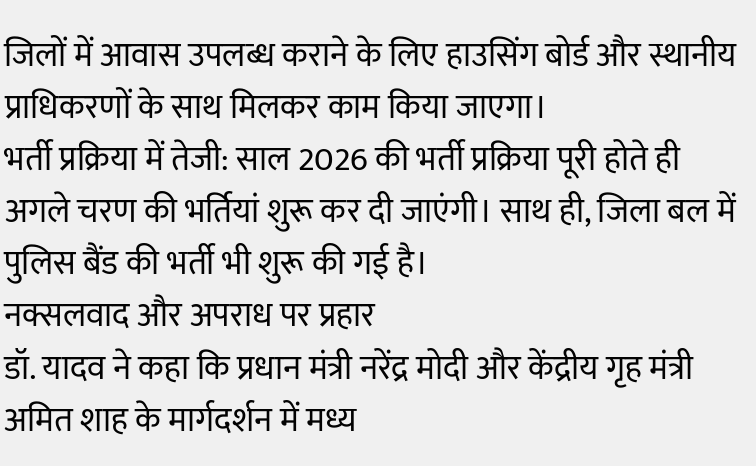जिलों में आवास उपलब्ध कराने के लिए हाउसिंग बोर्ड और स्थानीय प्राधिकरणों के साथ मिलकर काम किया जाएगा।
भर्ती प्रक्रिया में तेजी: साल 2026 की भर्ती प्रक्रिया पूरी होते ही अगले चरण की भर्तियां शुरू कर दी जाएंगी। साथ ही, जिला बल में पुलिस बैंड की भर्ती भी शुरू की गई है।
नक्सलवाद और अपराध पर प्रहार
डॉ. यादव ने कहा कि प्रधान मंत्री नरेंद्र मोदी और केंद्रीय गृह मंत्री अमित शाह के मार्गदर्शन में मध्य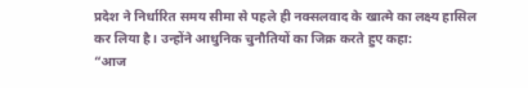प्रदेश ने निर्धारित समय सीमा से पहले ही नक्सलवाद के खात्मे का लक्ष्य हासिल कर लिया है। उन्होंने आधुनिक चुनौतियों का जिक्र करते हुए कहा:
“आज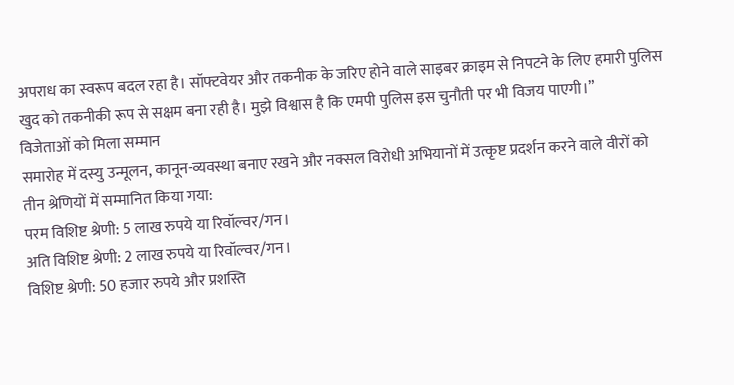अपराध का स्वरूप बदल रहा है। सॉफ्टवेयर और तकनीक के जरिए होने वाले साइबर क्राइम से निपटने के लिए हमारी पुलिस खुद को तकनीकी रूप से सक्षम बना रही है। मुझे विश्वास है कि एमपी पुलिस इस चुनौती पर भी विजय पाएगी।”
विजेताओं को मिला सम्मान
समारोह में दस्यु उन्मूलन, कानून-व्यवस्था बनाए रखने और नक्सल विरोधी अभियानों में उत्कृष्ट प्रदर्शन करने वाले वीरों को तीन श्रेणियों में सम्मानित किया गया:
परम विशिष्ट श्रेणी: 5 लाख रुपये या रिवॉल्वर/गन।
अति विशिष्ट श्रेणी: 2 लाख रुपये या रिवॉल्वर/गन।
विशिष्ट श्रेणी: 50 हजार रुपये और प्रशस्ति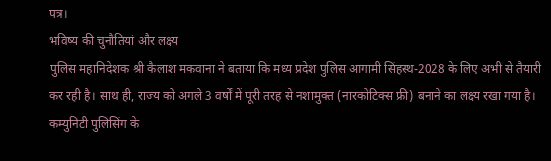पत्र।
भविष्य की चुनौतियां और लक्ष्य
पुलिस महानिदेशक श्री कैलाश मकवाना ने बताया कि मध्य प्रदेश पुलिस आगामी सिंहस्थ-2028 के लिए अभी से तैयारी कर रही है। साथ ही, राज्य को अगले 3 वर्षों में पूरी तरह से नशामुक्त (नारकोटिक्स फ्री) बनाने का लक्ष्य रखा गया है। कम्युनिटी पुलिसिंग के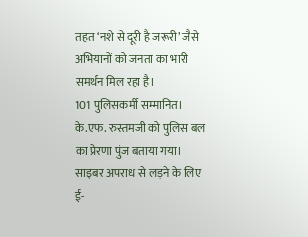तहत ‘नशे से दूरी है जरूरी’ जैसे अभियानों को जनता का भारी समर्थन मिल रहा है।
101 पुलिसकर्मी सम्मानित।
के.एफ. रुस्तमजी को पुलिस बल का प्रेरणा पुंज बताया गया।
साइबर अपराध से लड़ने के लिए ई-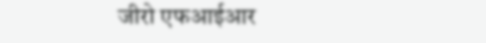जीरो एफआईआर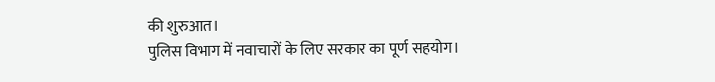की शुरुआत।
पुलिस विभाग में नवाचारों के लिए सरकार का पूर्ण सहयोग।